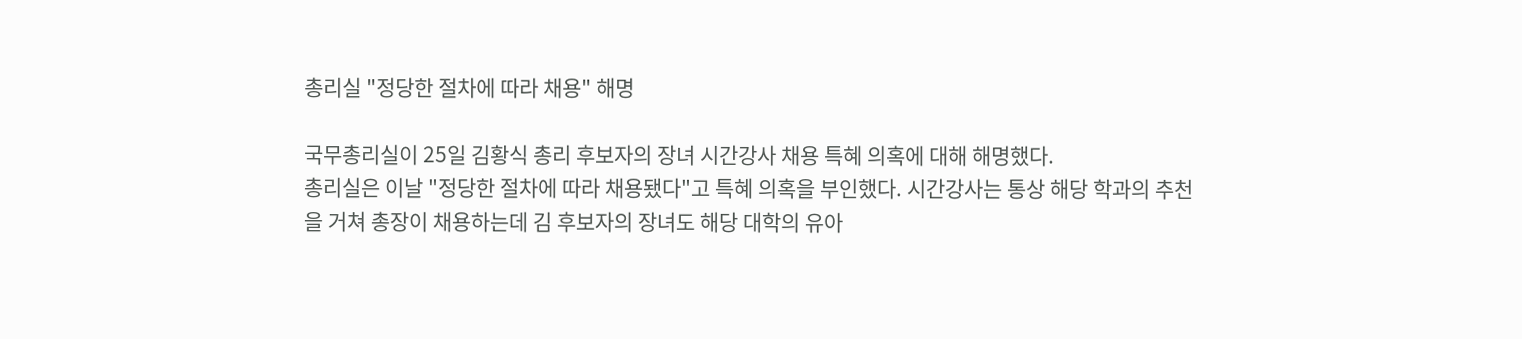총리실 "정당한 절차에 따라 채용" 해명

국무총리실이 25일 김황식 총리 후보자의 장녀 시간강사 채용 특혜 의혹에 대해 해명했다.
총리실은 이날 "정당한 절차에 따라 채용됐다"고 특혜 의혹을 부인했다. 시간강사는 통상 해당 학과의 추천을 거쳐 총장이 채용하는데 김 후보자의 장녀도 해당 대학의 유아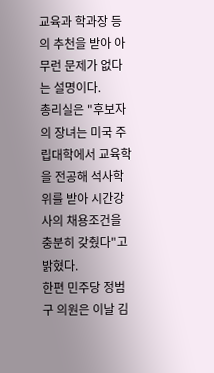교육과 학과장 등의 추천을 받아 아무런 문제가 없다는 설명이다.
총리실은 "후보자의 장녀는 미국 주립대학에서 교육학을 전공해 석사학위를 받아 시간강사의 채용조건을 충분히 갖췄다"고 밝혔다.
한편 민주당 정범구 의원은 이날 김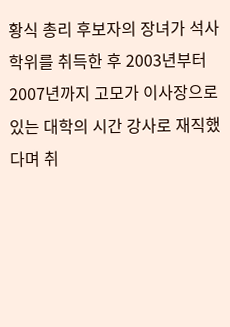황식 총리 후보자의 장녀가 석사 학위를 취득한 후 2003년부터 2007년까지 고모가 이사장으로 있는 대학의 시간 강사로 재직했다며 취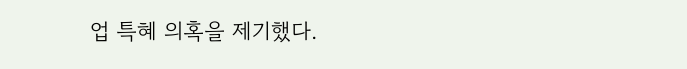업 특혜 의혹을 제기했다.